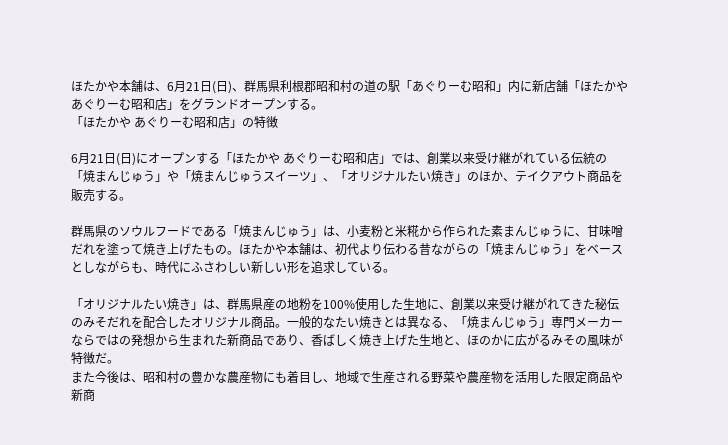ほたかや本舗は、6月21日(日)、群馬県利根郡昭和村の道の駅「あぐりーむ昭和」内に新店舗「ほたかや あぐりーむ昭和店」をグランドオープンする。
「ほたかや あぐりーむ昭和店」の特徴

6月21日(日)にオープンする「ほたかや あぐりーむ昭和店」では、創業以来受け継がれている伝統の「焼まんじゅう」や「焼まんじゅうスイーツ」、「オリジナルたい焼き」のほか、テイクアウト商品を販売する。

群馬県のソウルフードである「焼まんじゅう」は、小麦粉と米糀から作られた素まんじゅうに、甘味噌だれを塗って焼き上げたもの。ほたかや本舗は、初代より伝わる昔ながらの「焼まんじゅう」をベースとしながらも、時代にふさわしい新しい形を追求している。

「オリジナルたい焼き」は、群馬県産の地粉を100%使用した生地に、創業以来受け継がれてきた秘伝のみそだれを配合したオリジナル商品。一般的なたい焼きとは異なる、「焼まんじゅう」専門メーカーならではの発想から生まれた新商品であり、香ばしく焼き上げた生地と、ほのかに広がるみその風味が特徴だ。
また今後は、昭和村の豊かな農産物にも着目し、地域で生産される野菜や農産物を活用した限定商品や新商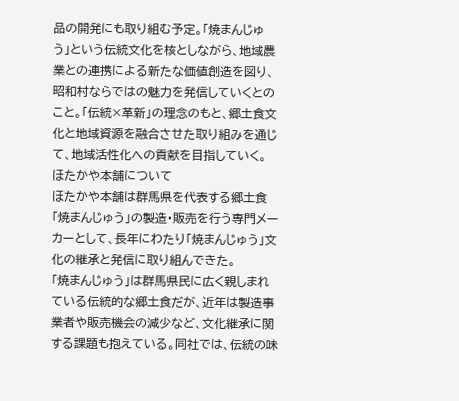品の開発にも取り組む予定。「焼まんじゅう」という伝統文化を核としながら、地域農業との連携による新たな価値創造を図り、昭和村ならではの魅力を発信していくとのこと。「伝統×革新」の理念のもと、郷土食文化と地域資源を融合させた取り組みを通じて、地域活性化への貢献を目指していく。
ほたかや本舗について
ほたかや本舗は群馬県を代表する郷土食「焼まんじゅう」の製造・販売を行う専門メーカーとして、長年にわたり「焼まんじゅう」文化の継承と発信に取り組んできた。
「焼まんじゅう」は群馬県民に広く親しまれている伝統的な郷土食だが、近年は製造事業者や販売機会の減少など、文化継承に関する課題も抱えている。同社では、伝統の味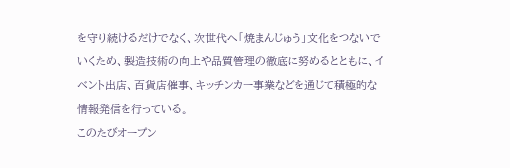を守り続けるだけでなく、次世代へ「焼まんじゅう」文化をつないでいくため、製造技術の向上や品質管理の徹底に努めるとともに、イベント出店、百貨店催事、キッチンカー事業などを通じて積極的な情報発信を行っている。
このたびオープン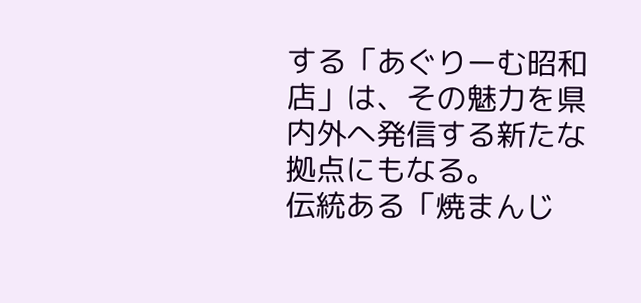する「あぐりーむ昭和店」は、その魅力を県内外へ発信する新たな拠点にもなる。
伝統ある「焼まんじ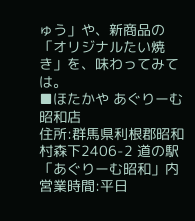ゅう」や、新商品の「オリジナルたい焼き」を、味わってみては。
■ほたかや あぐりーむ昭和店
住所:群馬県利根郡昭和村森下2406-2 道の駅「あぐりーむ昭和」内
営業時間:平日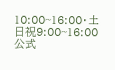10:00~16:00・土日祝9:00~16:00
公式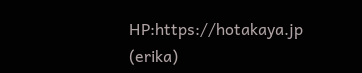HP:https://hotakaya.jp
(erika)